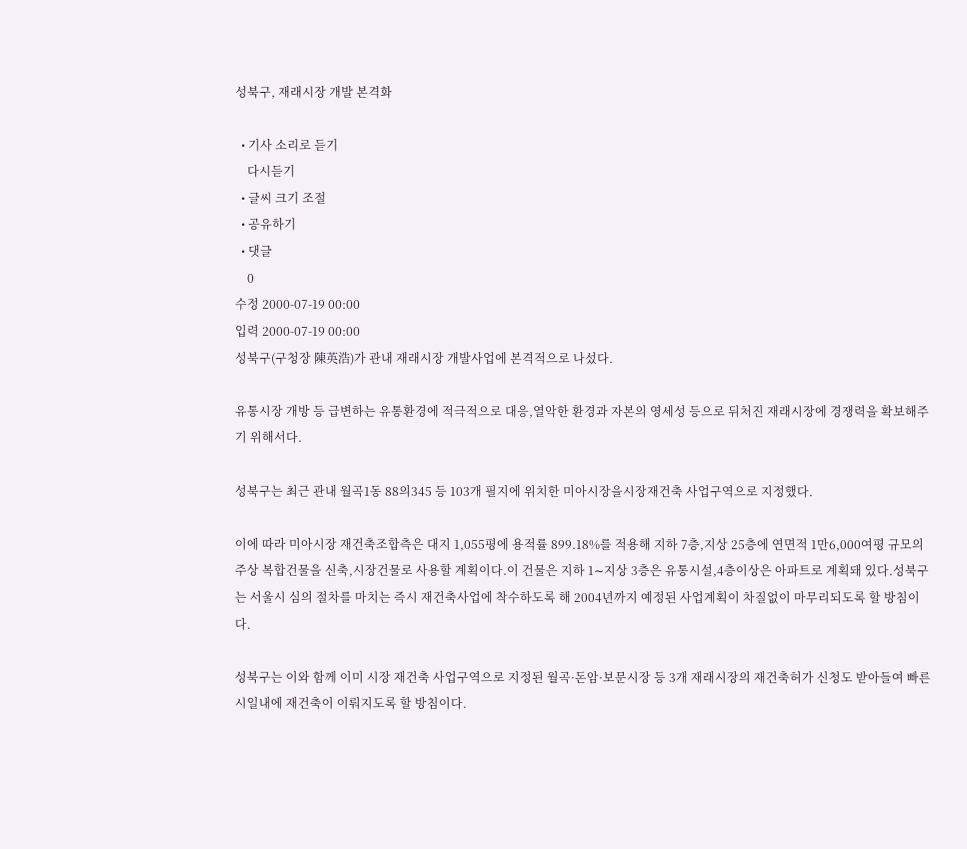성북구, 재래시장 개발 본격화

  • 기사 소리로 듣기
    다시듣기
  • 글씨 크기 조절
  • 공유하기
  • 댓글
    0
수정 2000-07-19 00:00
입력 2000-07-19 00:00
성북구(구청장 陳英浩)가 관내 재래시장 개발사업에 본격적으로 나섰다.

유통시장 개방 등 급변하는 유통환경에 적극적으로 대응,열악한 환경과 자본의 영세성 등으로 뒤처진 재래시장에 경쟁력을 확보해주기 위해서다.

성북구는 최근 관내 월곡1동 88의345 등 103개 필지에 위치한 미아시장을시장재건축 사업구역으로 지정했다.

이에 따라 미아시장 재건축조합측은 대지 1,055평에 용적률 899.18%를 적용해 지하 7층,지상 25층에 연면적 1만6,000여평 규모의 주상 복합건물을 신축,시장건물로 사용할 계획이다.이 건물은 지하 1∼지상 3층은 유통시설,4층이상은 아파트로 계획돼 있다.성북구는 서울시 심의 절차를 마치는 즉시 재건축사업에 착수하도록 해 2004년까지 예정된 사업계획이 차질없이 마무리되도록 할 방침이다.

성북구는 이와 함께 이미 시장 재건축 사업구역으로 지정된 월곡·돈암·보문시장 등 3개 재래시장의 재건축허가 신청도 받아들여 빠른 시일내에 재건축이 이뤄지도록 할 방침이다.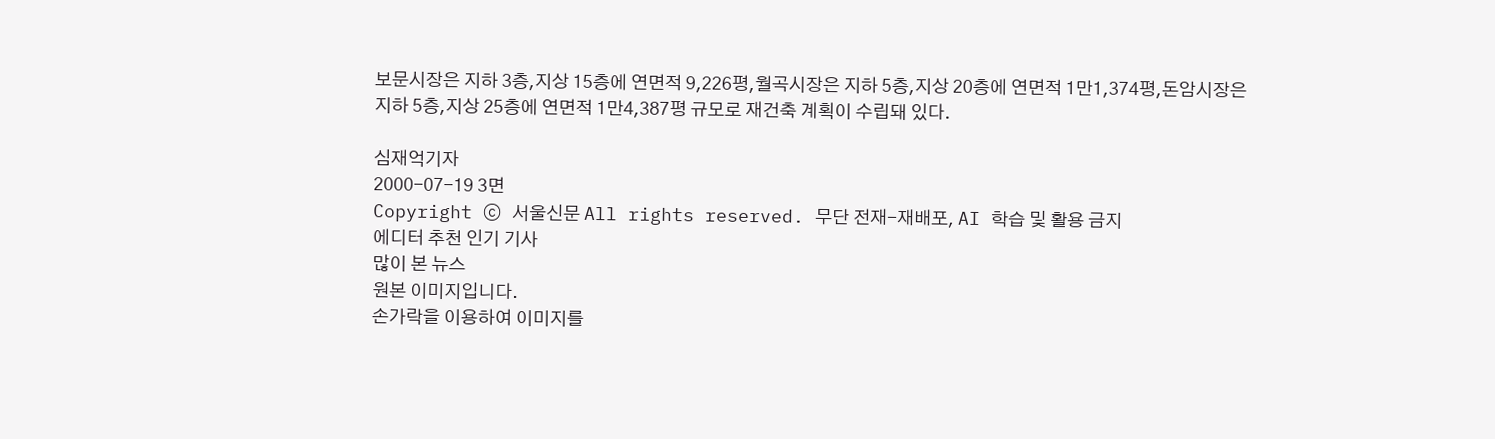보문시장은 지하 3층,지상 15층에 연면적 9,226평,월곡시장은 지하 5층,지상 20층에 연면적 1만1,374평,돈암시장은 지하 5층,지상 25층에 연면적 1만4,387평 규모로 재건축 계획이 수립돼 있다.

심재억기자
2000-07-19 3면
Copyright ⓒ 서울신문 All rights reserved. 무단 전재-재배포, AI 학습 및 활용 금지
에디터 추천 인기 기사
많이 본 뉴스
원본 이미지입니다.
손가락을 이용하여 이미지를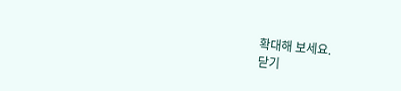확대해 보세요.
닫기